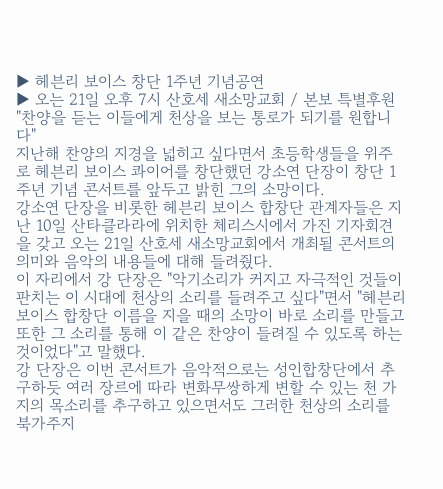▶ 헤븐리 보이스 창단 1주년 기념공연
▶ 오는 21일 오후 7시 산호세 새소망교회 / 본보 특별후원
"찬양을 듣는 이들에게 천상을 보는 통로가 되기를 원합니다"
지난해 찬양의 지경을 넓히고 싶다면서 초등학생들을 위주로 헤븐리 보이스 콰이어를 창단했던 강소연 단장이 창단 1주년 기념 콘서트를 앞두고 밝힌 그의 소망이다.
강소연 단장을 비롯한 헤븐리 보이스 합창단 관계자들은 지난 10일 산타클라라에 위치한 체리스시에서 가진 기자회견을 갖고 오는 21일 산호세 새소망교회에서 개최될 콘서트의 의미와 음악의 내용들에 대해 들려줬다.
이 자리에서 강 단장은 "악기소리가 커지고 자극적인 것들이 판치는 이 시대에 천상의 소리를 들려주고 싶다"면서 "헤븐리 보이스 합창단 이름을 지을 때의 소망이 바로 소리를 만들고 또한 그 소리를 통해 이 같은 찬양이 들려질 수 있도록 하는 것이었다"고 말했다.
강 단장은 이번 콘서트가 음악적으로는 성인합창단에서 추구하듯 여러 장르에 따라 변화무쌍하게 변할 수 있는 천 가지의 목소리를 추구하고 있으면서도 그러한 천상의 소리를 북가주지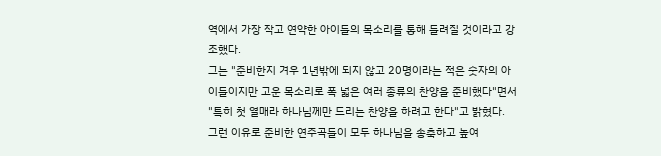역에서 가장 작고 연약한 아이들의 목소리를 통해 들려질 것이라고 강조했다.
그는 "준비한지 겨우 1년밖에 되지 않고 20명이라는 적은 숫자의 아이들이지만 고운 목소리로 폭 넓은 여러 종류의 찬양을 준비했다"면서 "특히 첫 열매라 하나님께만 드리는 찬양을 하려고 한다"고 밝혔다.
그런 이유로 준비한 연주곡들이 모두 하나님을 송축하고 높여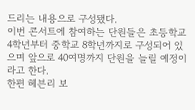드리는 내용으로 구성됐다.
이번 콘서트에 참여하는 단원들은 초등학교 4학년부터 중학교 8학년까지로 구성되어 있으며 앞으로 40여명까지 단원을 늘릴 예정이라고 한다.
한편 헤븐리 보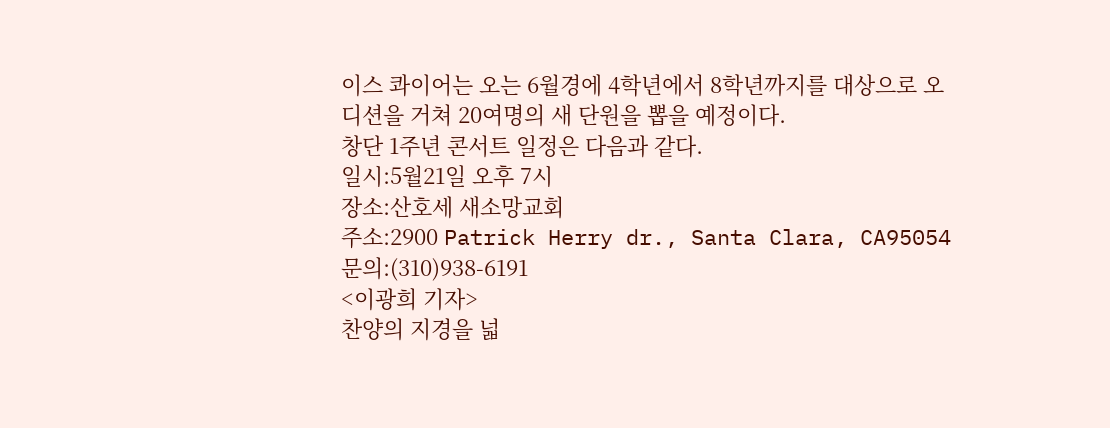이스 콰이어는 오는 6월경에 4학년에서 8학년까지를 대상으로 오디션을 거쳐 20여명의 새 단원을 뽑을 예정이다.
창단 1주년 콘서트 일정은 다음과 같다.
일시:5월21일 오후 7시
장소:산호세 새소망교회
주소:2900 Patrick Herry dr., Santa Clara, CA95054
문의:(310)938-6191
<이광희 기자>
찬양의 지경을 넓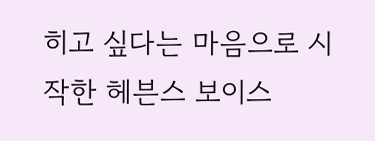히고 싶다는 마음으로 시작한 헤븐스 보이스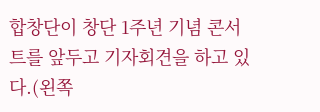합창단이 창단 1주년 기념 콘서트를 앞두고 기자회견을 하고 있다.(왼쪽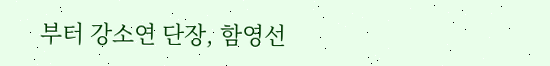부터 강소연 단장, 함영선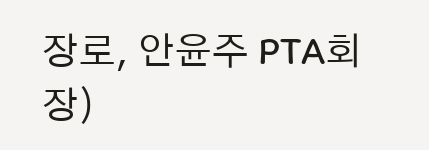장로, 안윤주 PTA회장)